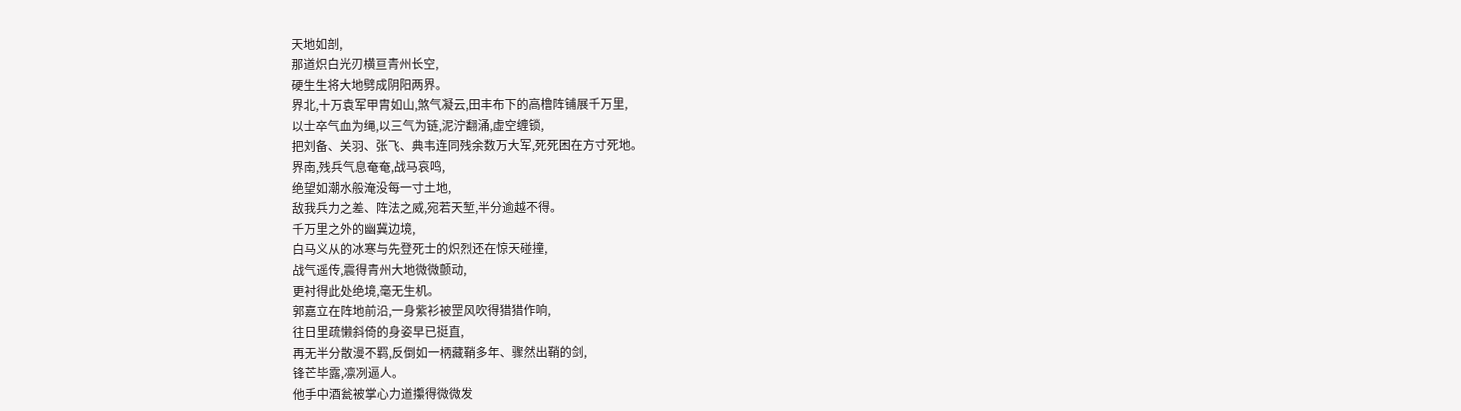天地如剖,
那道炽白光刃横亘青州长空,
硬生生将大地劈成阴阳两界。
界北,十万袁军甲胄如山,煞气凝云,田丰布下的高橹阵铺展千万里,
以士卒气血为绳,以三气为链,泥泞翻涌,虚空缠锁,
把刘备、关羽、张飞、典韦连同残余数万大军,死死困在方寸死地。
界南,残兵气息奄奄,战马哀鸣,
绝望如潮水般淹没每一寸土地,
敌我兵力之差、阵法之威,宛若天堑,半分逾越不得。
千万里之外的幽冀边境,
白马义从的冰寒与先登死士的炽烈还在惊天碰撞,
战气遥传,震得青州大地微微颤动,
更衬得此处绝境,毫无生机。
郭嘉立在阵地前沿,一身紫衫被罡风吹得猎猎作响,
往日里疏懒斜倚的身姿早已挺直,
再无半分散漫不羁,反倒如一柄藏鞘多年、骤然出鞘的剑,
锋芒毕露,凛冽逼人。
他手中酒瓮被掌心力道攥得微微发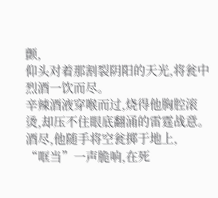颤,
仰头对着那割裂阴阳的天光,将瓮中烈酒一饮而尽。
辛辣酒液穿喉而过,烧得他胸腔滚烫,却压不住眼底翻涌的雷霆战意。
酒尽,他随手将空瓮掷于地上,
“哐当”一声脆响,在死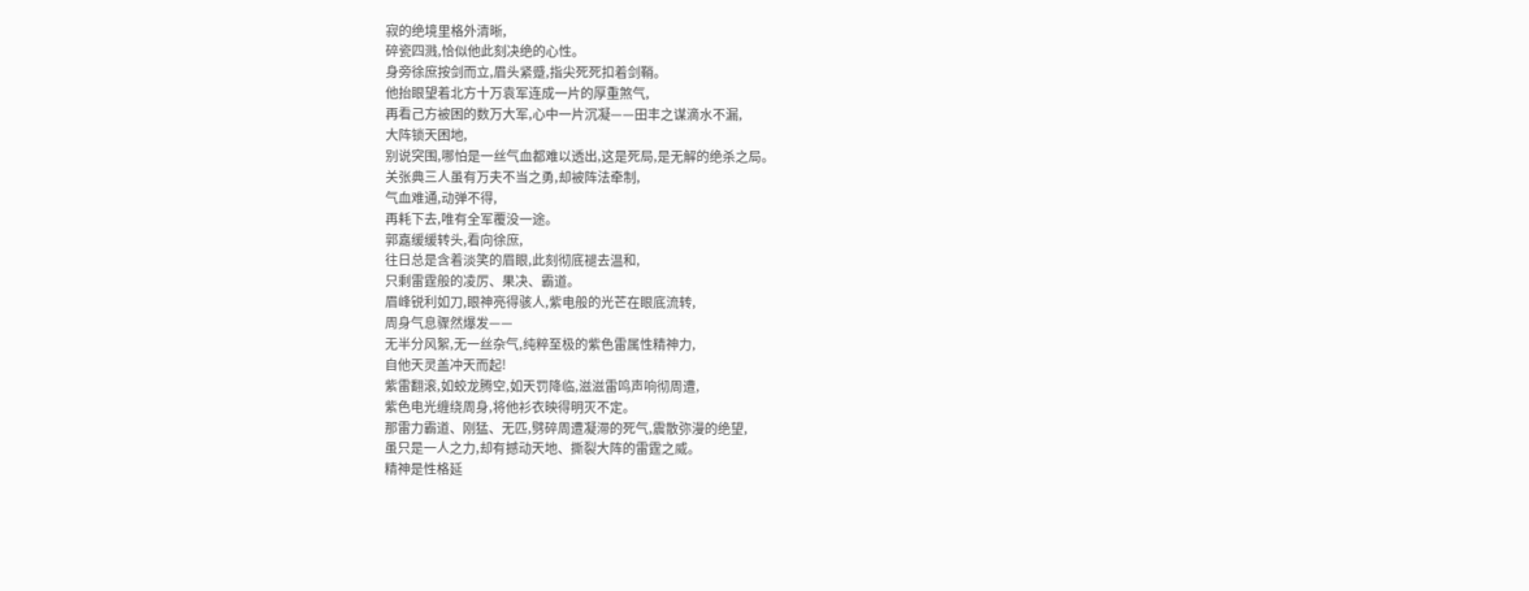寂的绝境里格外清晰,
碎瓷四溅,恰似他此刻决绝的心性。
身旁徐庶按剑而立,眉头紧蹙,指尖死死扣着剑鞘。
他抬眼望着北方十万袁军连成一片的厚重煞气,
再看己方被困的数万大军,心中一片沉凝——田丰之谋滴水不漏,
大阵锁天困地,
别说突围,哪怕是一丝气血都难以透出,这是死局,是无解的绝杀之局。
关张典三人虽有万夫不当之勇,却被阵法牵制,
气血难通,动弹不得,
再耗下去,唯有全军覆没一途。
郭嘉缓缓转头,看向徐庶,
往日总是含着淡笑的眉眼,此刻彻底褪去温和,
只剩雷霆般的凌厉、果决、霸道。
眉峰锐利如刀,眼神亮得骇人,紫电般的光芒在眼底流转,
周身气息骤然爆发——
无半分风絮,无一丝杂气,纯粹至极的紫色雷属性精神力,
自他天灵盖冲天而起!
紫雷翻滚,如蛟龙腾空,如天罚降临,滋滋雷鸣声响彻周遭,
紫色电光缠绕周身,将他衫衣映得明灭不定。
那雷力霸道、刚猛、无匹,劈碎周遭凝滞的死气,震散弥漫的绝望,
虽只是一人之力,却有撼动天地、撕裂大阵的雷霆之威。
精神是性格延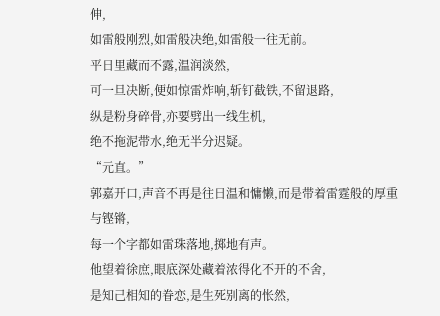伸,
如雷般刚烈,如雷般决绝,如雷般一往无前。
平日里藏而不露,温润淡然,
可一旦决断,便如惊雷炸响,斩钉截铁,不留退路,
纵是粉身碎骨,亦要劈出一线生机,
绝不拖泥带水,绝无半分迟疑。
“元直。”
郭嘉开口,声音不再是往日温和慵懒,而是带着雷霆般的厚重与铿锵,
每一个字都如雷珠落地,掷地有声。
他望着徐庶,眼底深处藏着浓得化不开的不舍,
是知己相知的眷恋,是生死别离的怅然,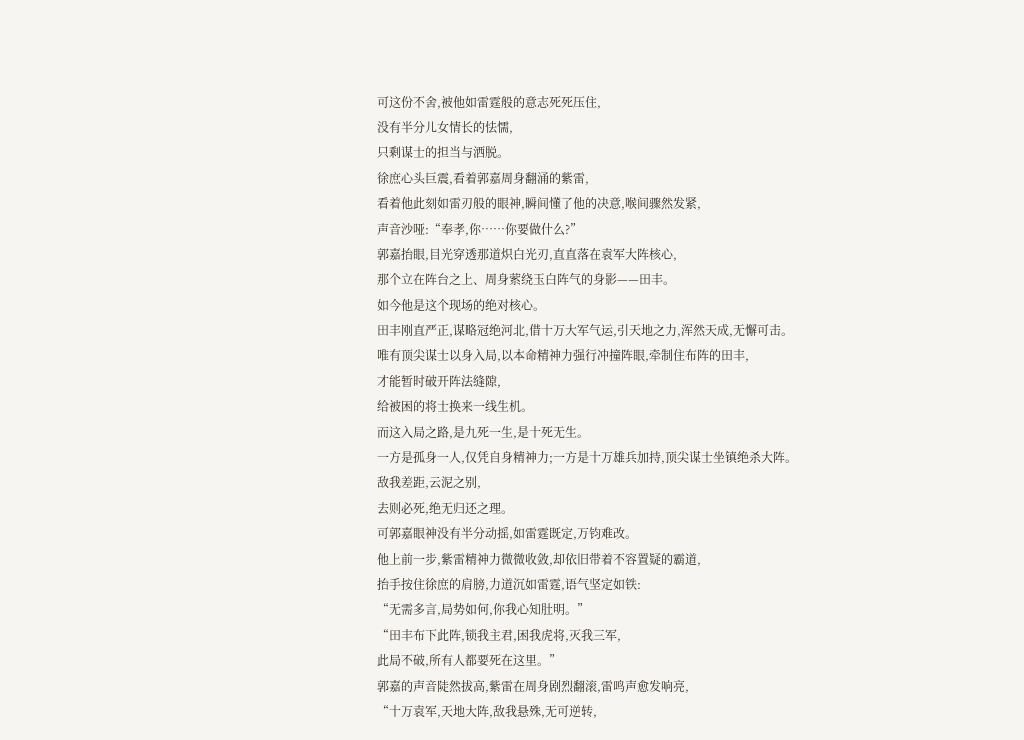可这份不舍,被他如雷霆般的意志死死压住,
没有半分儿女情长的怯懦,
只剩谋士的担当与洒脱。
徐庶心头巨震,看着郭嘉周身翻涌的紫雷,
看着他此刻如雷刃般的眼神,瞬间懂了他的决意,喉间骤然发紧,
声音沙哑:“奉孝,你……你要做什么?”
郭嘉抬眼,目光穿透那道炽白光刃,直直落在袁军大阵核心,
那个立在阵台之上、周身萦绕玉白阵气的身影——田丰。
如今他是这个现场的绝对核心。
田丰刚直严正,谋略冠绝河北,借十万大军气运,引天地之力,浑然天成,无懈可击。
唯有顶尖谋士以身入局,以本命精神力强行冲撞阵眼,牵制住布阵的田丰,
才能暂时破开阵法缝隙,
给被困的将士换来一线生机。
而这入局之路,是九死一生,是十死无生。
一方是孤身一人,仅凭自身精神力;一方是十万雄兵加持,顶尖谋士坐镇绝杀大阵。
敌我差距,云泥之别,
去则必死,绝无归还之理。
可郭嘉眼神没有半分动摇,如雷霆既定,万钧难改。
他上前一步,紫雷精神力微微收敛,却依旧带着不容置疑的霸道,
抬手按住徐庶的肩膀,力道沉如雷霆,语气坚定如铁:
“无需多言,局势如何,你我心知肚明。”
“田丰布下此阵,锁我主君,困我虎将,灭我三军,
此局不破,所有人都要死在这里。”
郭嘉的声音陡然拔高,紫雷在周身剧烈翻滚,雷鸣声愈发响亮,
“十万袁军,天地大阵,敌我悬殊,无可逆转,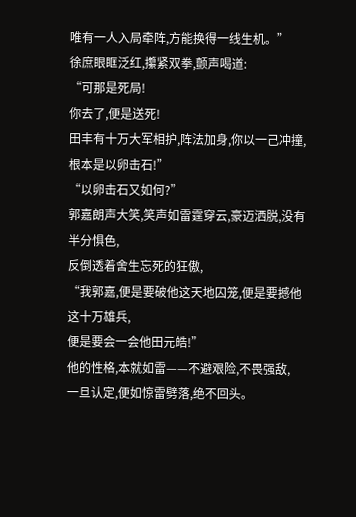唯有一人入局牵阵,方能换得一线生机。”
徐庶眼眶泛红,攥紧双拳,颤声喝道:
“可那是死局!
你去了,便是送死!
田丰有十万大军相护,阵法加身,你以一己冲撞,根本是以卵击石!”
“以卵击石又如何?”
郭嘉朗声大笑,笑声如雷霆穿云,豪迈洒脱,没有半分惧色,
反倒透着舍生忘死的狂傲,
“我郭嘉,便是要破他这天地囚笼,便是要撼他这十万雄兵,
便是要会一会他田元皓!”
他的性格,本就如雷——不避艰险,不畏强敌,
一旦认定,便如惊雷劈落,绝不回头。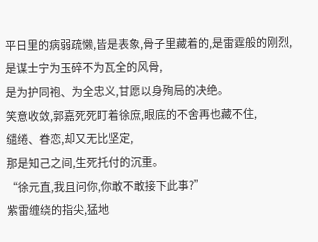平日里的病弱疏懒,皆是表象,骨子里藏着的,是雷霆般的刚烈,
是谋士宁为玉碎不为瓦全的风骨,
是为护同袍、为全忠义,甘愿以身殉局的决绝。
笑意收敛,郭嘉死死盯着徐庶,眼底的不舍再也藏不住,
缱绻、眷恋,却又无比坚定,
那是知己之间,生死托付的沉重。
“徐元直,我且问你,你敢不敢接下此事?”
紫雷缠绕的指尖,猛地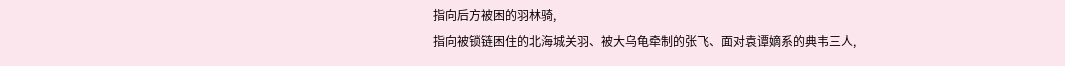指向后方被困的羽林骑,
指向被锁链困住的北海城关羽、被大乌龟牵制的张飞、面对袁谭嫡系的典韦三人,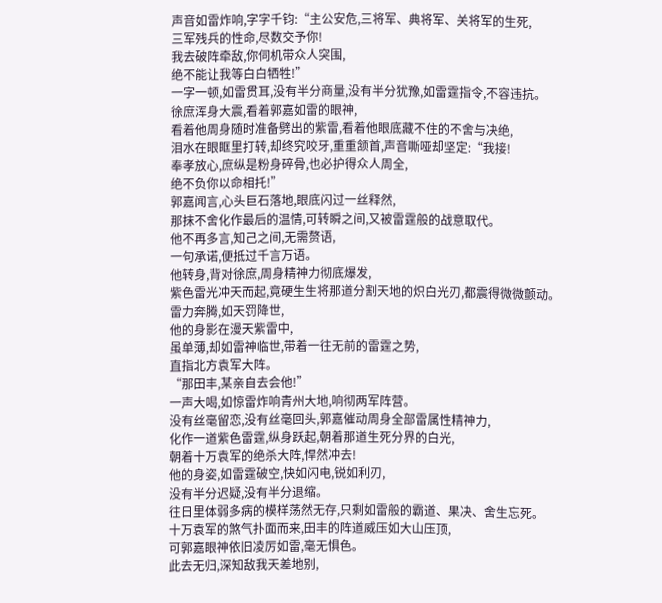声音如雷炸响,字字千钧:“主公安危,三将军、典将军、关将军的生死,
三军残兵的性命,尽数交予你!
我去破阵牵敌,你伺机带众人突围,
绝不能让我等白白牺牲!”
一字一顿,如雷贯耳,没有半分商量,没有半分犹豫,如雷霆指令,不容违抗。
徐庶浑身大震,看着郭嘉如雷的眼神,
看着他周身随时准备劈出的紫雷,看着他眼底藏不住的不舍与决绝,
泪水在眼眶里打转,却终究咬牙,重重颔首,声音嘶哑却坚定:“我接!
奉孝放心,庶纵是粉身碎骨,也必护得众人周全,
绝不负你以命相托!”
郭嘉闻言,心头巨石落地,眼底闪过一丝释然,
那抹不舍化作最后的温情,可转瞬之间,又被雷霆般的战意取代。
他不再多言,知己之间,无需赘语,
一句承诺,便抵过千言万语。
他转身,背对徐庶,周身精神力彻底爆发,
紫色雷光冲天而起,竟硬生生将那道分割天地的炽白光刃,都震得微微颤动。
雷力奔腾,如天罚降世,
他的身影在漫天紫雷中,
虽单薄,却如雷神临世,带着一往无前的雷霆之势,
直指北方袁军大阵。
“那田丰,某亲自去会他!”
一声大喝,如惊雷炸响青州大地,响彻两军阵营。
没有丝毫留恋,没有丝毫回头,郭嘉催动周身全部雷属性精神力,
化作一道紫色雷霆,纵身跃起,朝着那道生死分界的白光,
朝着十万袁军的绝杀大阵,悍然冲去!
他的身姿,如雷霆破空,快如闪电,锐如利刃,
没有半分迟疑,没有半分退缩。
往日里体弱多病的模样荡然无存,只剩如雷般的霸道、果决、舍生忘死。
十万袁军的煞气扑面而来,田丰的阵道威压如大山压顶,
可郭嘉眼神依旧凌厉如雷,毫无惧色。
此去无归,深知敌我天差地别,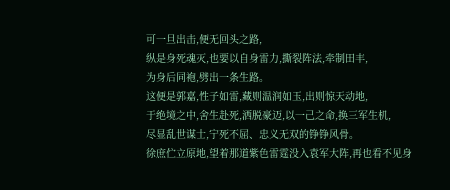可一旦出击,便无回头之路,
纵是身死魂灭,也要以自身雷力,撕裂阵法,牵制田丰,
为身后同袍,劈出一条生路。
这便是郭嘉,性子如雷,藏则温润如玉,出则惊天动地,
于绝境之中,舍生赴死,洒脱豪迈,以一己之命,换三军生机,
尽显乱世谋士,宁死不屈、忠义无双的铮铮风骨。
徐庶伫立原地,望着那道紫色雷霆没入袁军大阵,再也看不见身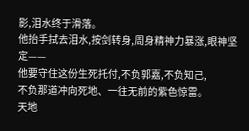影,泪水终于滑落。
他抬手拭去泪水,按剑转身,周身精神力暴涨,眼神坚定——
他要守住这份生死托付,不负郭嘉,不负知己,
不负那道冲向死地、一往无前的紫色惊雷。
天地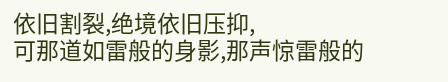依旧割裂,绝境依旧压抑,
可那道如雷般的身影,那声惊雷般的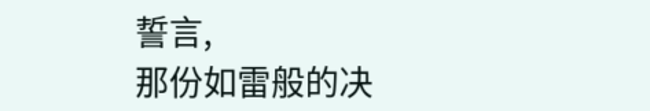誓言,
那份如雷般的决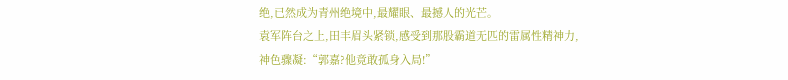绝,已然成为青州绝境中,最耀眼、最撼人的光芒。
袁军阵台之上,田丰眉头紧锁,感受到那股霸道无匹的雷属性精神力,
神色骤凝:“郭嘉?他竟敢孤身入局!”